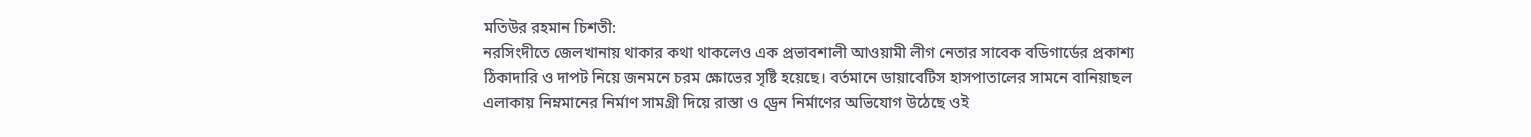মতিউর রহমান চিশতী:
নরসিংদীতে জেলখানায় থাকার কথা থাকলেও এক প্রভাবশালী আওয়ামী লীগ নেতার সাবেক বডিগার্ডের প্রকাশ্য ঠিকাদারি ও দাপট নিয়ে জনমনে চরম ক্ষোভের সৃষ্টি হয়েছে। বর্তমানে ডায়াবেটিস হাসপাতালের সামনে বানিয়াছল এলাকায় নিম্নমানের নির্মাণ সামগ্রী দিয়ে রাস্তা ও ড্রেন নির্মাণের অভিযোগ উঠেছে ওই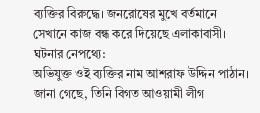ব্যক্তির বিরুদ্ধে। জনরোষের মুখে বর্তমানে সেখানে কাজ বন্ধ করে দিয়েছে এলাকাবাসী।
ঘটনার নেপথ্যে:
অভিযুক্ত ওই ব্যক্তির নাম আশরাফ উদ্দিন পাঠান। জানা গেছে, তিনি বিগত আওয়ামী লীগ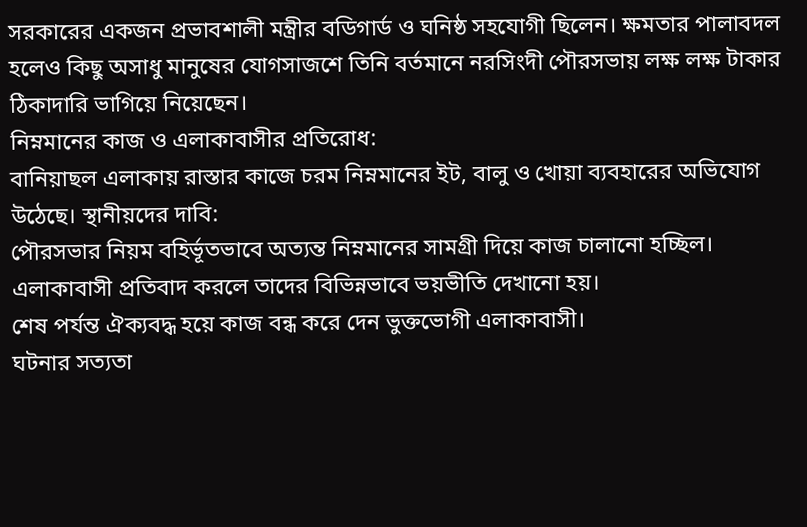সরকারের একজন প্রভাবশালী মন্ত্রীর বডিগার্ড ও ঘনিষ্ঠ সহযোগী ছিলেন। ক্ষমতার পালাবদল হলেও কিছু অসাধু মানুষের যোগসাজশে তিনি বর্তমানে নরসিংদী পৌরসভায় লক্ষ লক্ষ টাকার ঠিকাদারি ভাগিয়ে নিয়েছেন।
নিম্নমানের কাজ ও এলাকাবাসীর প্রতিরোধ:
বানিয়াছল এলাকায় রাস্তার কাজে চরম নিম্নমানের ইট, বালু ও খোয়া ব্যবহারের অভিযোগ উঠেছে। স্থানীয়দের দাবি:
পৌরসভার নিয়ম বহির্ভূতভাবে অত্যন্ত নিম্নমানের সামগ্রী দিয়ে কাজ চালানো হচ্ছিল।
এলাকাবাসী প্রতিবাদ করলে তাদের বিভিন্নভাবে ভয়ভীতি দেখানো হয়।
শেষ পর্যন্ত ঐক্যবদ্ধ হয়ে কাজ বন্ধ করে দেন ভুক্তভোগী এলাকাবাসী।
ঘটনার সত্যতা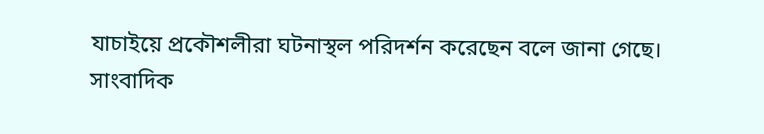যাচাইয়ে প্রকৌশলীরা ঘটনাস্থল পরিদর্শন করেছেন বলে জানা গেছে।
সাংবাদিক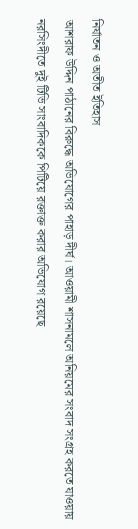নির্যাতন ও অতীত ইতিহাস
আশরাফ উদ্দিন পাঠানের বিরুদ্ধে অভিযোগের পাহাড় দীর্ঘ। আওয়ামী শাসনামলে অনিয়মের সংবাদ সংগ্রহ করতে যাওয়ায় নরসিংদীতে দুই টিভি সাংবাদিককে পিটিয়ে রক্তাক্ত করার অভিযোগ রয়েছে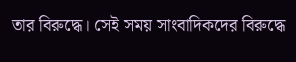তার বিরুদ্ধে। সেই সময় সাংবাদিকদের বিরুদ্ধে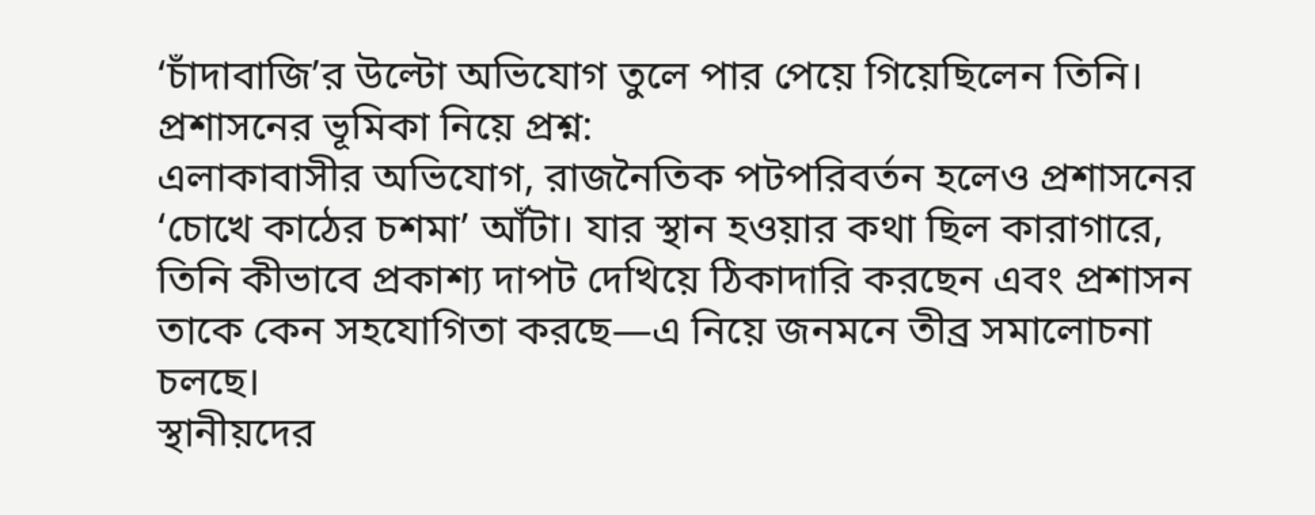‘চাঁদাবাজি’র উল্টো অভিযোগ তুলে পার পেয়ে গিয়েছিলেন তিনি।
প্রশাসনের ভূমিকা নিয়ে প্রশ্ন:
এলাকাবাসীর অভিযোগ, রাজনৈতিক পটপরিবর্তন হলেও প্রশাসনের ‘চোখে কাঠের চশমা’ আঁটা। যার স্থান হওয়ার কথা ছিল কারাগারে, তিনি কীভাবে প্রকাশ্য দাপট দেখিয়ে ঠিকাদারি করছেন এবং প্রশাসন তাকে কেন সহযোগিতা করছে—এ নিয়ে জনমনে তীব্র সমালোচনা চলছে।
স্থানীয়দের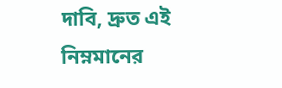দাবি, দ্রুত এই নিম্নমানের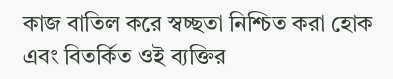কাজ বাতিল করে স্বচ্ছতা নিশ্চিত করা হোক এবং বিতর্কিত ওই ব্যক্তির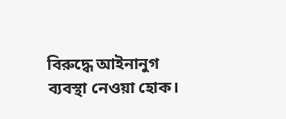বিরুদ্ধে আইনানুগ ব্যবস্থা নেওয়া হোক।